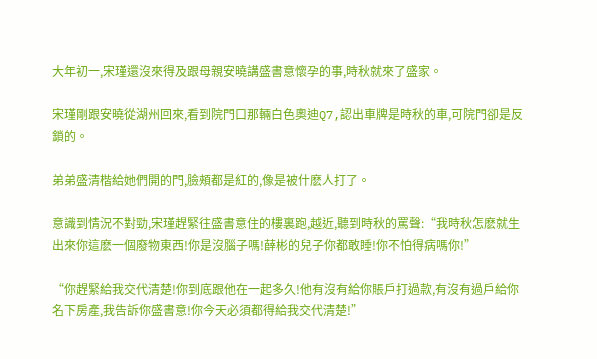大年初一,宋瑾還沒來得及跟母親安曉講盛書意懷孕的事,時秋就來了盛家。

宋瑾剛跟安曉從湖州回來,看到院門口那輛白色奧迪Q7,認出車牌是時秋的車,可院門卻是反鎖的。

弟弟盛清楷給她們開的門,臉頰都是紅的,像是被什麽人打了。

意識到情況不對勁,宋瑾趕緊往盛書意住的樓裏跑,越近,聽到時秋的罵聲:“我時秋怎麽就生出來你這麽一個廢物東西!你是沒腦子嗎!薛彬的兒子你都敢睡!你不怕得病嗎你!”

“你趕緊給我交代清楚!你到底跟他在一起多久!他有沒有給你賬戶打過款,有沒有過戶給你名下房產,我告訴你盛書意!你今天必須都得給我交代清楚!”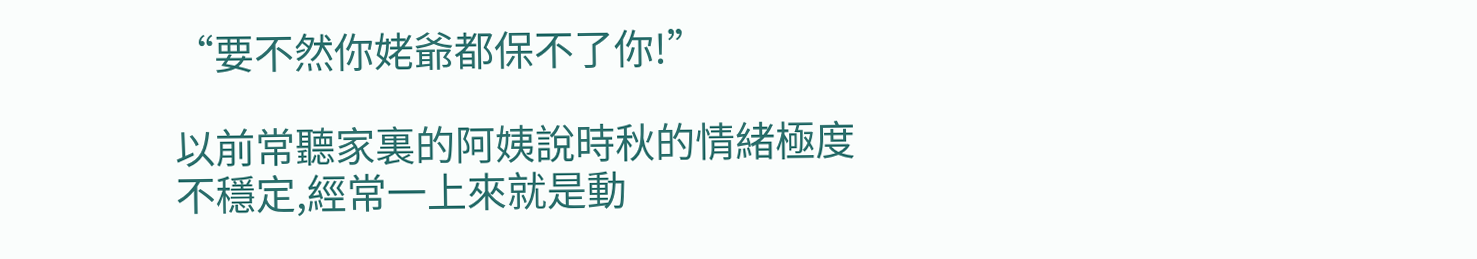“要不然你姥爺都保不了你!”

以前常聽家裏的阿姨說時秋的情緒極度不穩定,經常一上來就是動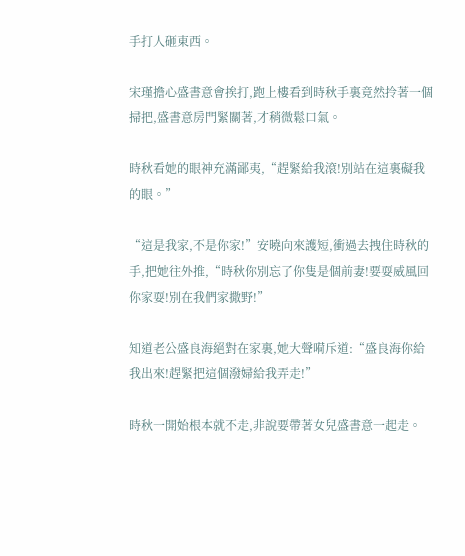手打人砸東西。

宋瑾擔心盛書意會挨打,跑上樓看到時秋手裏竟然拎著一個掃把,盛書意房門緊關著,才稍微鬆口氣。

時秋看她的眼神充滿鄙夷,“趕緊給我滾!別站在這裏礙我的眼。”

“這是我家,不是你家!”安曉向來護短,衝過去拽住時秋的手,把她往外推,“時秋你別忘了你隻是個前妻!要耍威風回你家耍!別在我們家撒野!”

知道老公盛良海絕對在家裏,她大聲嗬斥道:“盛良海你給我出來!趕緊把這個潑婦給我弄走!”

時秋一開始根本就不走,非說要帶著女兒盛書意一起走。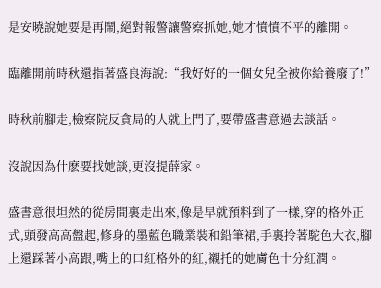是安曉說她要是再鬧,絕對報警讓警察抓她,她才憤憤不平的離開。

臨離開前時秋還指著盛良海說:“我好好的一個女兒全被你給養廢了!”

時秋前腳走,檢察院反貪局的人就上門了,要帶盛書意過去談話。

沒說因為什麽要找她談,更沒提薛家。

盛書意很坦然的從房間裏走出來,像是早就預料到了一樣,穿的格外正式,頭發高高盤起,修身的墨藍色職業裝和鉛筆裙,手裏拎著駝色大衣,腳上還踩著小高跟,嘴上的口紅格外的紅,襯托的她膚色十分紅潤。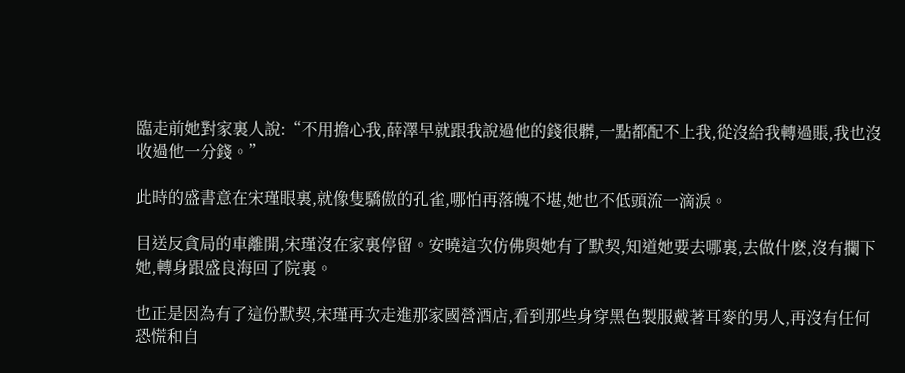臨走前她對家裏人說:“不用擔心我,薛澤早就跟我說過他的錢很髒,一點都配不上我,從沒給我轉過賬,我也沒收過他一分錢。”

此時的盛書意在宋瑾眼裏,就像隻驕傲的孔雀,哪怕再落魄不堪,她也不低頭流一滴淚。

目送反貪局的車離開,宋瑾沒在家裏停留。安曉這次仿佛與她有了默契,知道她要去哪裏,去做什麽,沒有攔下她,轉身跟盛良海回了院裏。

也正是因為有了這份默契,宋瑾再次走進那家國營酒店,看到那些身穿黑色製服戴著耳麥的男人,再沒有任何恐慌和自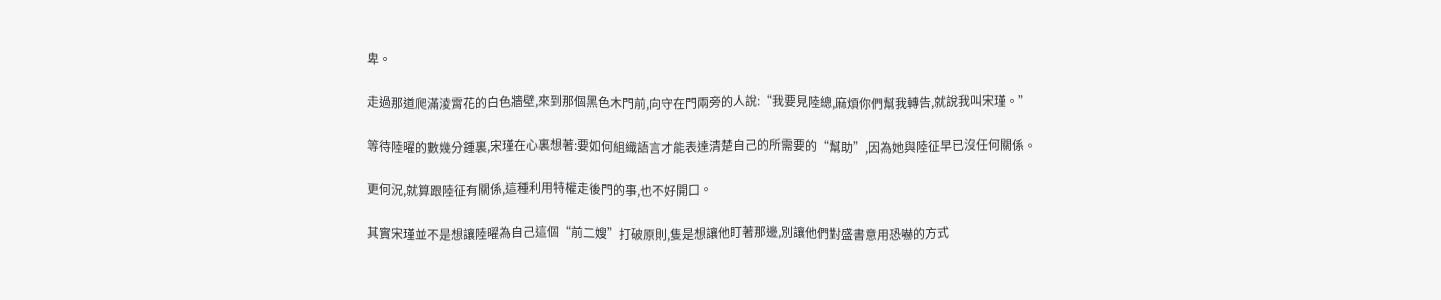卑。

走過那道爬滿淩霄花的白色牆壁,來到那個黑色木門前,向守在門兩旁的人說:“我要見陸總,麻煩你們幫我轉告,就說我叫宋瑾。”

等待陸曜的數幾分鍾裏,宋瑾在心裏想著:要如何組織語言才能表達清楚自己的所需要的“幫助”,因為她與陸征早已沒任何關係。

更何況,就算跟陸征有關係,這種利用特權走後門的事,也不好開口。

其實宋瑾並不是想讓陸曜為自己這個“前二嫂”打破原則,隻是想讓他盯著那邊,別讓他們對盛書意用恐嚇的方式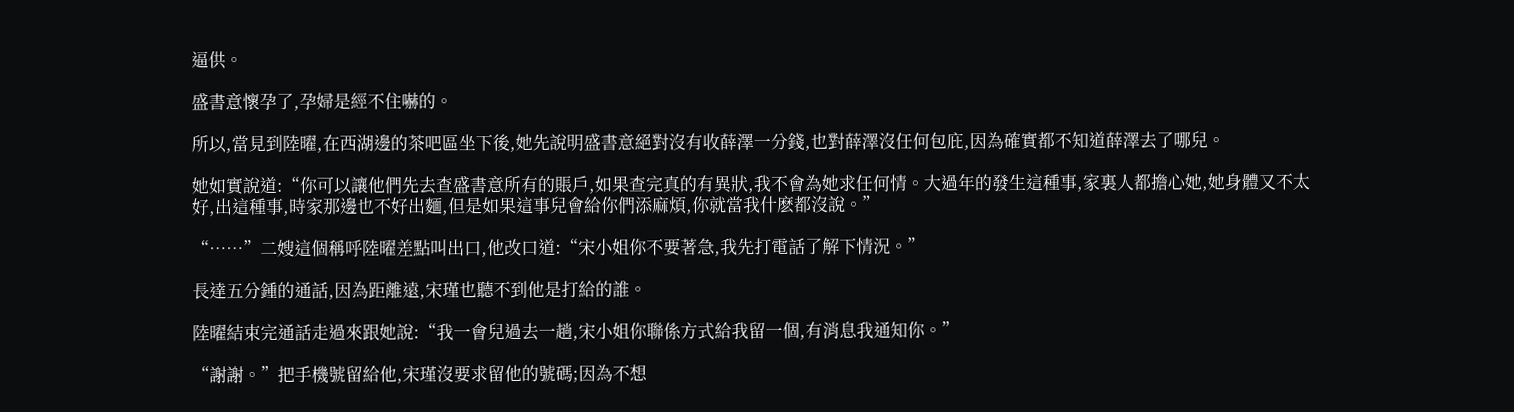逼供。

盛書意懷孕了,孕婦是經不住嚇的。

所以,當見到陸曜,在西湖邊的茶吧區坐下後,她先說明盛書意絕對沒有收薛澤一分錢,也對薛澤沒任何包庇,因為確實都不知道薛澤去了哪兒。

她如實說道:“你可以讓他們先去查盛書意所有的賬戶,如果查完真的有異狀,我不會為她求任何情。大過年的發生這種事,家裏人都擔心她,她身體又不太好,出這種事,時家那邊也不好出麵,但是如果這事兒會給你們添麻煩,你就當我什麽都沒說。”

“……”二嫂這個稱呼陸曜差點叫出口,他改口道:“宋小姐你不要著急,我先打電話了解下情況。”

長達五分鍾的通話,因為距離遠,宋瑾也聽不到他是打給的誰。

陸曜結束完通話走過來跟她說:“我一會兒過去一趟,宋小姐你聯係方式給我留一個,有消息我通知你。”

“謝謝。”把手機號留給他,宋瑾沒要求留他的號碼;因為不想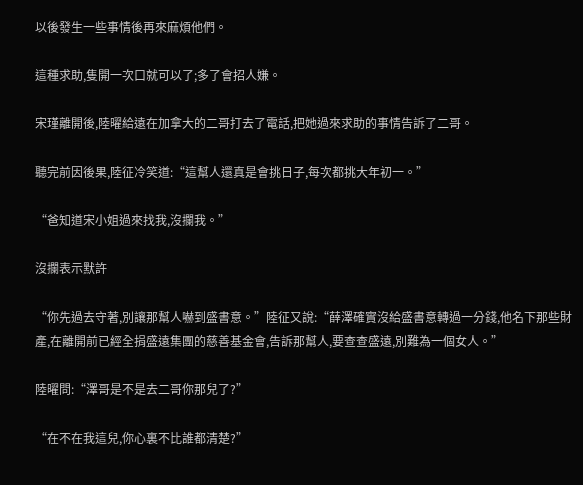以後發生一些事情後再來麻煩他們。

這種求助,隻開一次口就可以了;多了會招人嫌。

宋瑾離開後,陸曜給遠在加拿大的二哥打去了電話,把她過來求助的事情告訴了二哥。

聽完前因後果,陸征冷笑道:“這幫人還真是會挑日子,每次都挑大年初一。”

“爸知道宋小姐過來找我,沒攔我。”

沒攔表示默許

“你先過去守著,別讓那幫人嚇到盛書意。”陸征又說:“薛澤確實沒給盛書意轉過一分錢,他名下那些財產,在離開前已經全捐盛遠集團的慈善基金會,告訴那幫人,要查查盛遠,別難為一個女人。”

陸曜問:“澤哥是不是去二哥你那兒了?”

“在不在我這兒,你心裏不比誰都清楚?”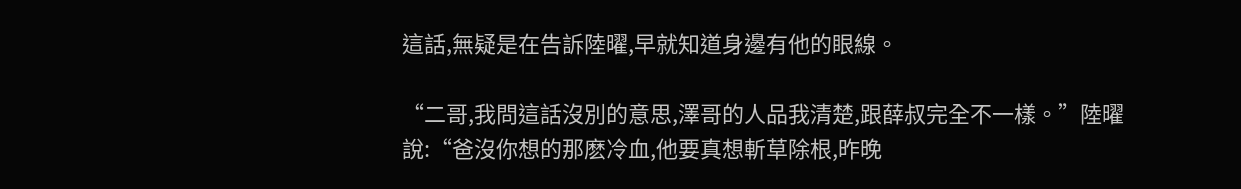這話,無疑是在告訴陸曜,早就知道身邊有他的眼線。

“二哥,我問這話沒別的意思,澤哥的人品我清楚,跟薛叔完全不一樣。”陸曜說:“爸沒你想的那麽冷血,他要真想斬草除根,昨晚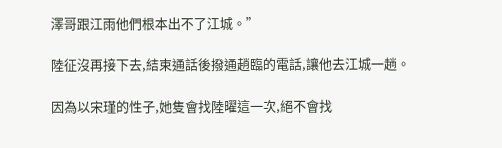澤哥跟江雨他們根本出不了江城。”

陸征沒再接下去,結束通話後撥通趙臨的電話,讓他去江城一趟。

因為以宋瑾的性子,她隻會找陸曜這一次,絕不會找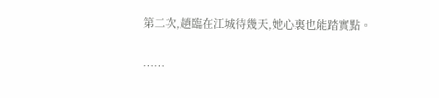第二次,趙臨在江城待幾天,她心裏也能踏實點。

……